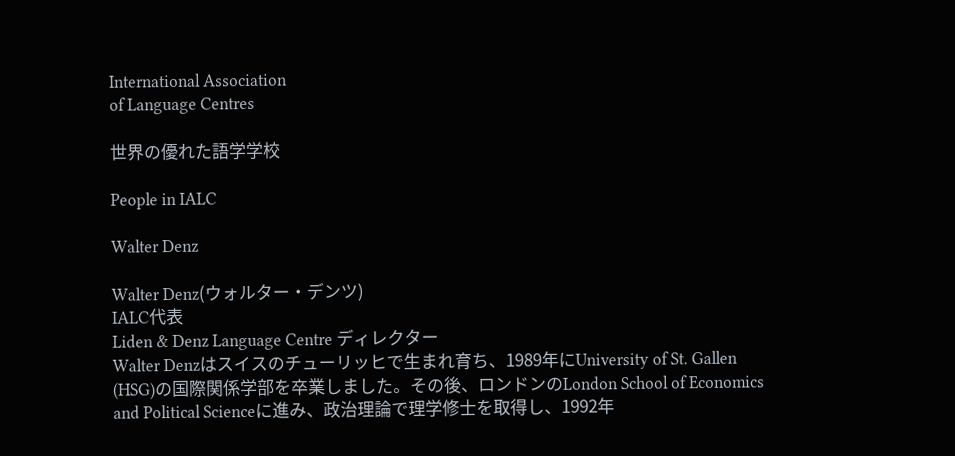International Association
of Language Centres

世界の優れた語学学校

People in IALC

Walter Denz

Walter Denz(ウォルター・デンツ)
IALC代表
Liden & Denz Language Centre ディレクター
Walter Denzはスイスのチューリッヒで生まれ育ち、1989年にUniversity of St. Gallen (HSG)の国際関係学部を卒業しました。その後、ロンドンのLondon School of Economics and Political Scienceに進み、政治理論で理学修士を取得し、1992年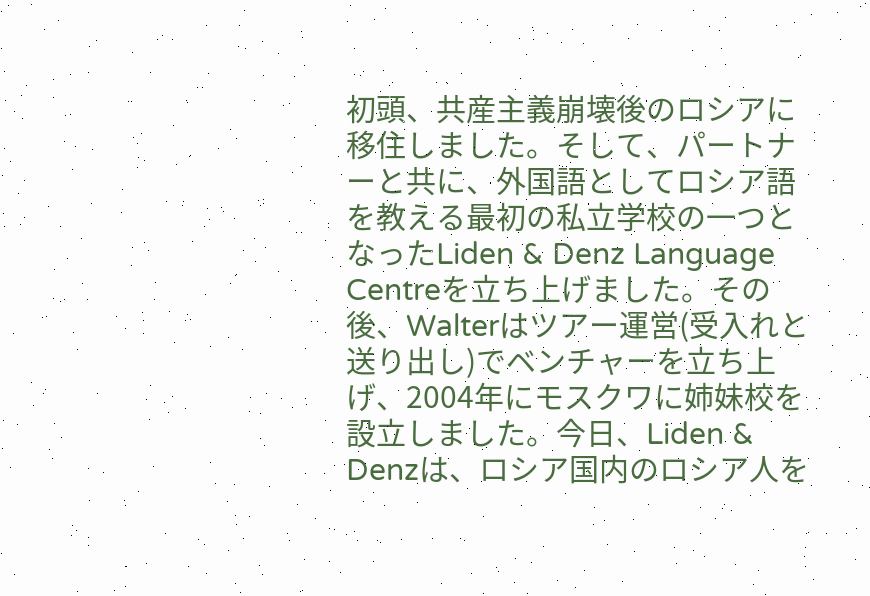初頭、共産主義崩壊後のロシアに移住しました。そして、パートナーと共に、外国語としてロシア語を教える最初の私立学校の一つとなったLiden & Denz Language Centreを立ち上げました。その後、Walterはツアー運営(受入れと送り出し)でベンチャーを立ち上げ、2004年にモスクワに姉妹校を設立しました。今日、Liden & Denzは、ロシア国内のロシア人を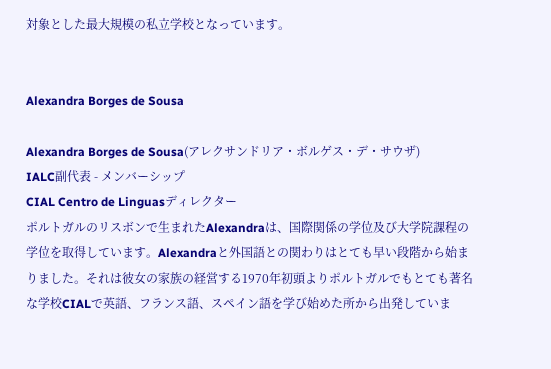対象とした最大規模の私立学校となっています。


Alexandra Borges de Sousa

Alexandra Borges de Sousa(アレクサンドリア・ボルゲス・デ・サウザ)
IALC副代表 - メンバーシップ
CIAL Centro de Linguasディレクター
ポルトガルのリスボンで生まれたAlexandraは、国際関係の学位及び大学院課程の学位を取得しています。Alexandraと外国語との関わりはとても早い段階から始まりました。それは彼女の家族の経営する1970年初頭よりポルトガルでもとても著名な学校CIALで英語、フランス語、スペイン語を学び始めた所から出発していま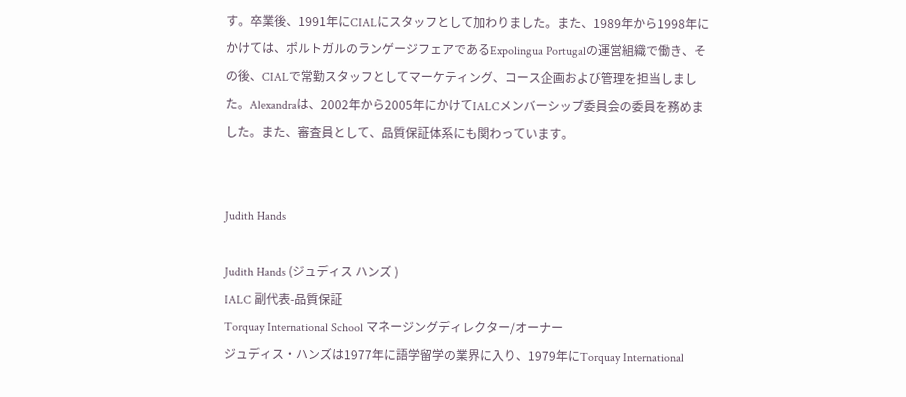す。卒業後、1991年にCIALにスタッフとして加わりました。また、1989年から1998年にかけては、ポルトガルのランゲージフェアであるExpolingua Portugalの運営組織で働き、その後、CIALで常勤スタッフとしてマーケティング、コース企画および管理を担当しました。Alexandraは、2002年から2005年にかけてIALCメンバーシップ委員会の委員を務めました。また、審査員として、品質保証体系にも関わっています。


Judith Hands

Judith Hands (ジュディス ハンズ )
IALC 副代表-品質保証
Torquay International School マネージングディレクター/オーナー
ジュディス・ハンズは1977年に語学留学の業界に入り、1979年にTorquay International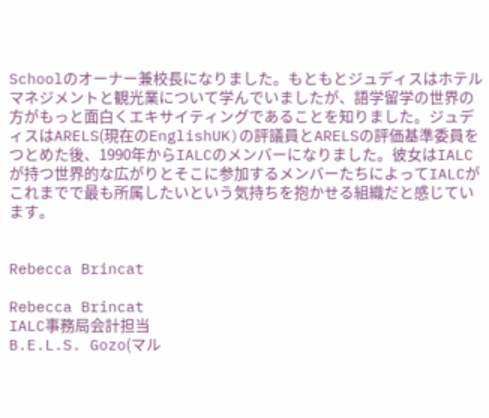Schoolのオーナー兼校長になりました。もともとジュディスはホテルマネジメントと観光業について学んでいましたが、語学留学の世界の方がもっと面白くエキサイティングであることを知りました。ジュディスはARELS(現在のEnglishUK)の評議員とARELSの評価基準委員をつとめた後、1990年からIALCのメンバーになりました。彼女はIALCが持つ世界的な広がりとそこに参加するメンバーたちによってIALCがこれまでで最も所属したいという気持ちを抱かせる組織だと感じています。


Rebecca Brincat

Rebecca Brincat
IALC事務局会計担当
B.E.L.S. Gozo(マル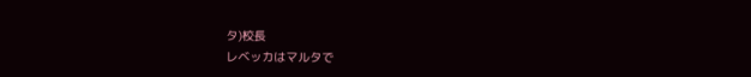タ)校長
レベッカはマルタで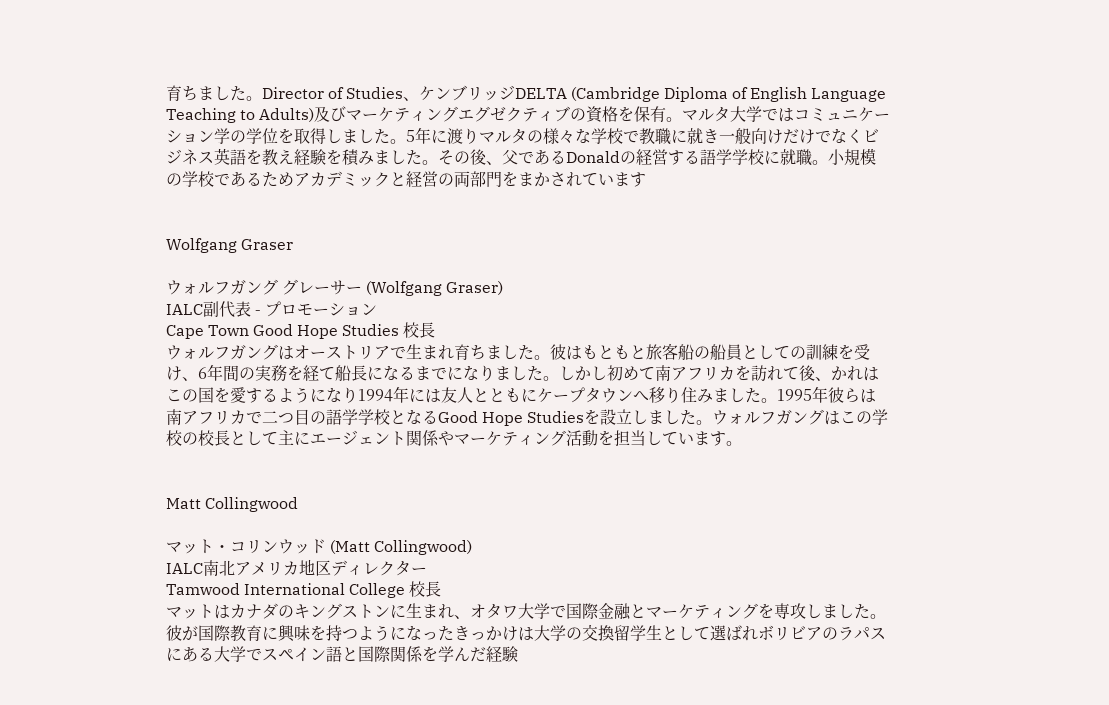育ちました。Director of Studies、ケンブリッジDELTA (Cambridge Diploma of English Language Teaching to Adults)及びマーケティングエグゼクティブの資格を保有。マルタ大学ではコミュニケーション学の学位を取得しました。5年に渡りマルタの様々な学校で教職に就き一般向けだけでなくビジネス英語を教え経験を積みました。その後、父であるDonaldの経営する語学学校に就職。小規模の学校であるためアカデミックと経営の両部門をまかされています


Wolfgang Graser

ウォルフガング グレーサー (Wolfgang Graser)
IALC副代表 - プロモーション
Cape Town Good Hope Studies 校長
ウォルフガングはオーストリアで生まれ育ちました。彼はもともと旅客船の船員としての訓練を受け、6年間の実務を経て船長になるまでになりました。しかし初めて南アフリカを訪れて後、かれはこの国を愛するようになり1994年には友人とともにケープタウンへ移り住みました。1995年彼らは南アフリカで二つ目の語学学校となるGood Hope Studiesを設立しました。ウォルフガングはこの学校の校長として主にエージェント関係やマーケティング活動を担当しています。


Matt Collingwood

マット・コリンウッド (Matt Collingwood)
IALC南北アメリカ地区ディレクター
Tamwood International College 校長
マットはカナダのキングストンに生まれ、オタワ大学で国際金融とマーケティングを専攻しました。彼が国際教育に興味を持つようになったきっかけは大学の交換留学生として選ばれボリビアのラパスにある大学でスペイン語と国際関係を学んだ経験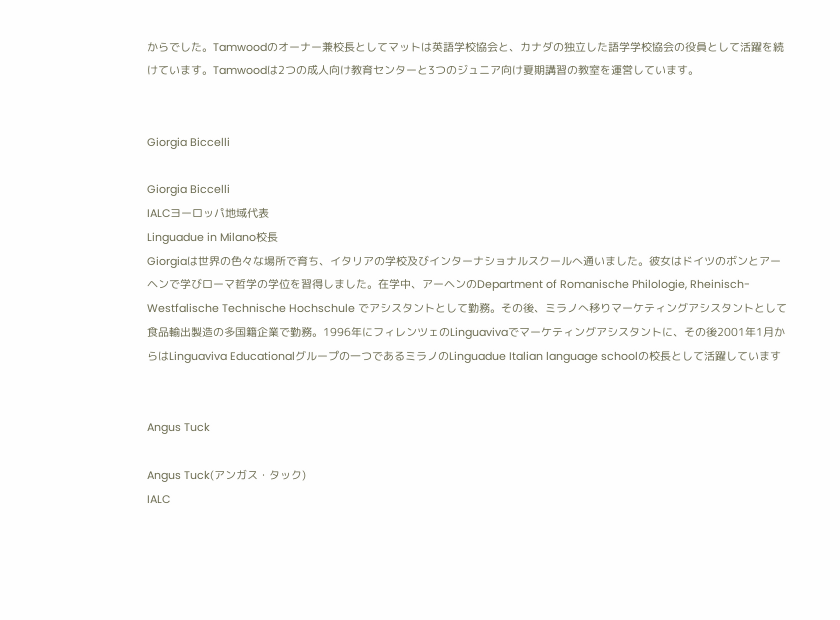からでした。Tamwoodのオーナー兼校長としてマットは英語学校協会と、カナダの独立した語学学校協会の役員として活躍を続けています。Tamwoodは2つの成人向け教育センターと3つのジュニア向け夏期講習の教室を運営しています。


Giorgia Biccelli

Giorgia Biccelli
IALCヨーロッパ地域代表
Linguadue in Milano校長
Giorgiaは世界の色々な場所で育ち、イタリアの学校及びインターナショナルスクールへ通いました。彼女はドイツのボンとアーヘンで学びローマ哲学の学位を習得しました。在学中、アーヘンのDepartment of Romanische Philologie, Rheinisch-Westfalische Technische Hochschule でアシスタントとして勤務。その後、ミラノへ移りマーケティングアシスタントとして食品輸出製造の多国籍企業で勤務。1996年にフィレンツェのLinguavivaでマーケティングアシスタントに、その後2001年1月からはLinguaviva Educationalグループの一つであるミラノのLinguadue Italian language schoolの校長として活躍しています


Angus Tuck

Angus Tuck(アンガス・タック)
IALC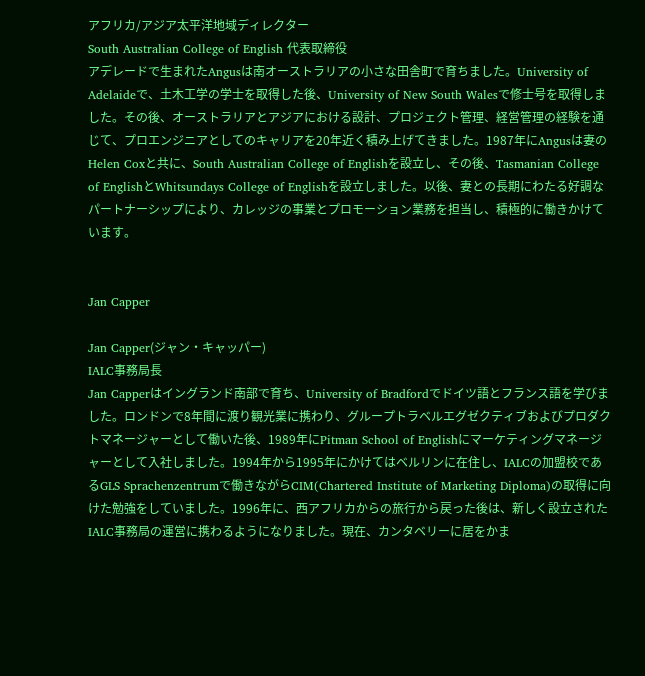アフリカ/アジア太平洋地域ディレクター
South Australian College of English 代表取締役
アデレードで生まれたAngusは南オーストラリアの小さな田舎町で育ちました。University of Adelaideで、土木工学の学士を取得した後、University of New South Walesで修士号を取得しました。その後、オーストラリアとアジアにおける設計、プロジェクト管理、経営管理の経験を通じて、プロエンジニアとしてのキャリアを20年近く積み上げてきました。1987年にAngusは妻のHelen Coxと共に、South Australian College of Englishを設立し、その後、Tasmanian College of EnglishとWhitsundays College of Englishを設立しました。以後、妻との長期にわたる好調なパートナーシップにより、カレッジの事業とプロモーション業務を担当し、積極的に働きかけています。


Jan Capper

Jan Capper(ジャン・キャッパー)
IALC事務局長
Jan Capperはイングランド南部で育ち、University of Bradfordでドイツ語とフランス語を学びました。ロンドンで8年間に渡り観光業に携わり、グループトラベルエグゼクティブおよびプロダクトマネージャーとして働いた後、1989年にPitman School of Englishにマーケティングマネージャーとして入社しました。1994年から1995年にかけてはベルリンに在住し、IALCの加盟校であるGLS Sprachenzentrumで働きながらCIM(Chartered Institute of Marketing Diploma)の取得に向けた勉強をしていました。1996年に、西アフリカからの旅行から戻った後は、新しく設立されたIALC事務局の運営に携わるようになりました。現在、カンタベリーに居をかま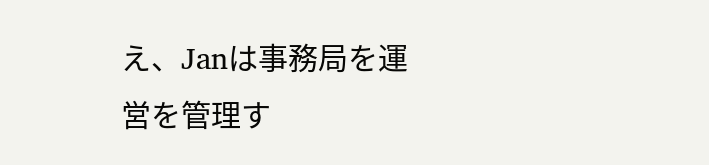え、Janは事務局を運営を管理す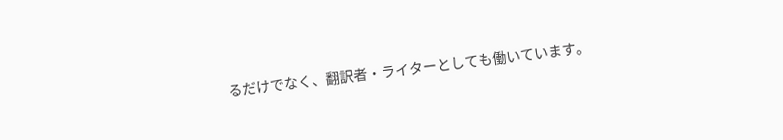るだけでなく、翻訳者・ライターとしても働いています。